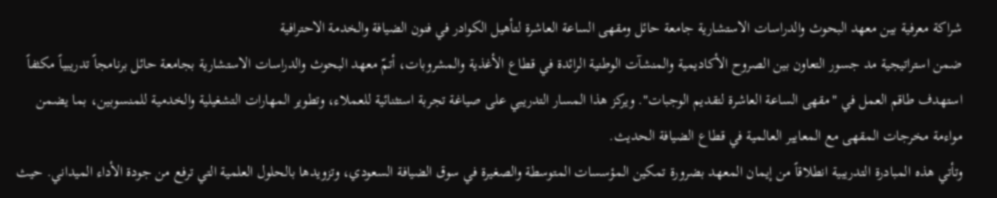شراكة معرفية بين معهد البحوث والدراسات الاستشارية جامعة حائل ومقهى الساعة العاشرة لتأهيل الكوادر في فنون الضيافة والخدمة الاحترافية
ضمن استراتيجية مد جسور التعاون بين الصروح الأكاديمية والمنشآت الوطنية الرائدة في قطاع الأغذية والمشروبات، أتمّ معهد البحوث والدراسات الاستشارية بجامعة حائل برنامجاً تدريبياً مكثفاً استهدف طاقم العمل في "مقهى الساعة العاشرة لتقديم الوجبات". ويركز هذا المسار التدريبي على صياغة تجربة استثنائية للعملاء، وتطوير المهارات التشغيلية والخدمية للمنسوبين، بما يضمن مواءمة مخرجات المقهى مع المعايير العالمية في قطاع الضيافة الحديث.
وتأتي هذه المبادرة التدريبية انطلاقاً من إيمان المعهد بضرورة تمكين المؤسسات المتوسطة والصغيرة في سوق الضيافة السعودي، وتزويدها بالحلول العلمية التي ترفع من جودة الأداء الميداني. حيث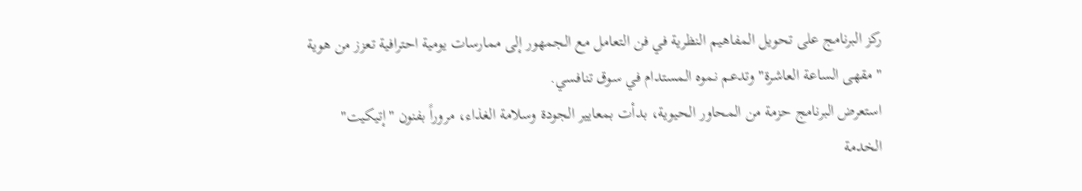ركز البرنامج على تحويل المفاهيم النظرية في فن التعامل مع الجمهور إلى ممارسات يومية احترافية تعزز من هوية "مقهى الساعة العاشرة" وتدعم نموه المستدام في سوق تنافسي.
استعرض البرنامج حزمة من المحاور الحيوية، بدأت بمعايير الجودة وسلامة الغذاء، مروراً بفنون "إتيكيت" الخدمة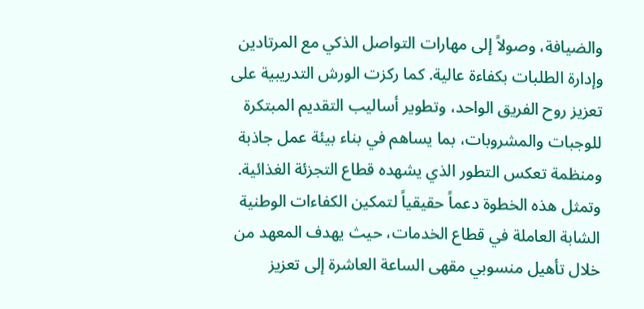والضيافة، وصولاً إلى مهارات التواصل الذكي مع المرتادين وإدارة الطلبات بكفاءة عالية. كما ركزت الورش التدريبية على تعزيز روح الفريق الواحد، وتطوير أساليب التقديم المبتكرة للوجبات والمشروبات، بما يساهم في بناء بيئة عمل جاذبة ومنظمة تعكس التطور الذي يشهده قطاع التجزئة الغذائية.
وتمثل هذه الخطوة دعماً حقيقياً لتمكين الكفاءات الوطنية الشابة العاملة في قطاع الخدمات، حيث يهدف المعهد من خلال تأهيل منسوبي مقهى الساعة العاشرة إلى تعزيز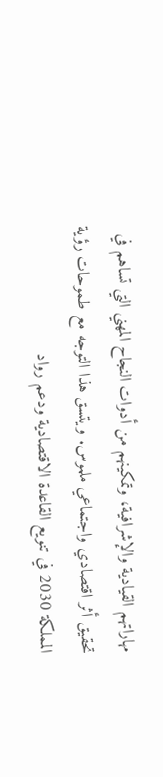مهاراتهم القيادية والإشرافية، وتمكينهم من أدوات النجاح المهني التي تساهم في تحقيق أثر اقتصادي واجتماعي ملموس. ويتسق هذا التوجه مع طموحات رؤية المملكة 2030 في تنويع القاعدة الاقتصادية ودعم رواد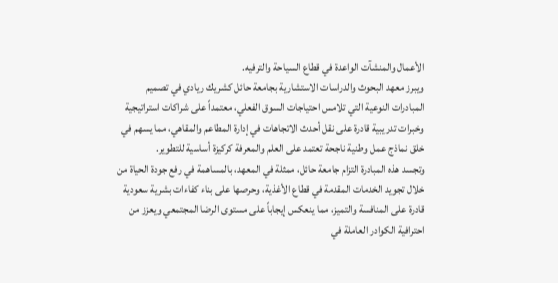الأعمال والمنشآت الواعدة في قطاع السياحة والترفيه.
ويبرز معهد البحوث والدراسات الاستشارية بجامعة حائل كشريك ريادي في تصميم المبادرات النوعية التي تلامس احتياجات السوق الفعلي، معتمداً على شراكات استراتيجية وخبرات تدريبية قادرة على نقل أحدث الاتجاهات في إدارة المطاعم والمقاهي، مما يسهم في خلق نماذج عمل وطنية ناجحة تعتمد على العلم والمعرفة كركيزة أساسية للتطوير.
وتجسد هذه المبادرة التزام جامعة حائل، ممثلة في المعهد، بالمساهمة في رفع جودة الحياة من خلال تجويد الخدمات المقدمة في قطاع الأغذية، وحرصها على بناء كفاءات بشرية سعودية قادرة على المنافسة والتميز، مما ينعكس إيجاباً على مستوى الرضا المجتمعي ويعزز من احترافية الكوادر العاملة في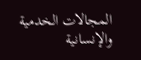المجالات الخدمية والإنسانية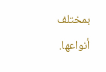بمختلف أنواعها.